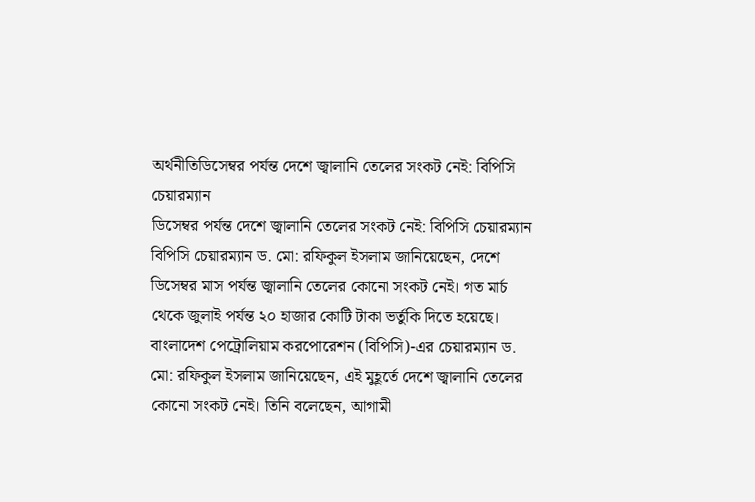অর্থনীতিডিসেম্বর পর্যন্ত দেশে জ্বালানি তেলের সংকট নেই: বিপিসি চেয়ারম্যান
ডিসেম্বর পর্যন্ত দেশে জ্বালানি তেলের সংকট নেই: বিপিসি চেয়ারম্যান
বিপিসি চেয়ারম্যান ড. মো: রফিকুল ইসলাম জানিয়েছেন, দেশে ডিসেম্বর মাস পর্যন্ত জ্বালানি তেলের কোনো সংকট নেই। গত মার্চ থেকে জুলাই পর্যন্ত ২০ হাজার কোটি টাকা ভর্তুকি দিতে হয়েছে।
বাংলাদেশ পেট্রোলিয়াম করপোরেশন (বিপিসি)-এর চেয়ারম্যান ড. মো: রফিকুল ইসলাম জানিয়েছেন, এই মুহূর্তে দেশে জ্বালানি তেলের কোনো সংকট নেই। তিনি বলেছেন, আগামী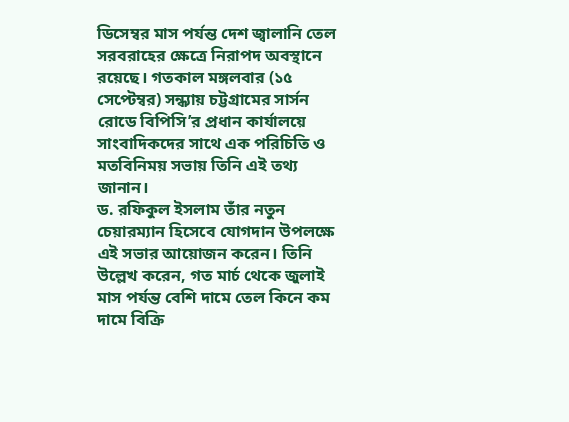ডিসেম্বর মাস পর্যন্ত দেশ জ্বালানি তেল সরবরাহের ক্ষেত্রে নিরাপদ অবস্থানে রয়েছে। গতকাল মঙ্গলবার (১৫ সেপ্টেম্বর) সন্ধ্যায় চট্টগ্রামের সার্সন রোডে বিপিসি’র প্রধান কার্যালয়ে সাংবাদিকদের সাথে এক পরিচিতি ও মতবিনিময় সভায় তিনি এই তথ্য জানান।
ড. রফিকুল ইসলাম তাঁর নতুন চেয়ারম্যান হিসেবে যোগদান উপলক্ষে এই সভার আয়োজন করেন। তিনি উল্লেখ করেন, গত মার্চ থেকে জুলাই মাস পর্যন্ত বেশি দামে তেল কিনে কম দামে বিক্রি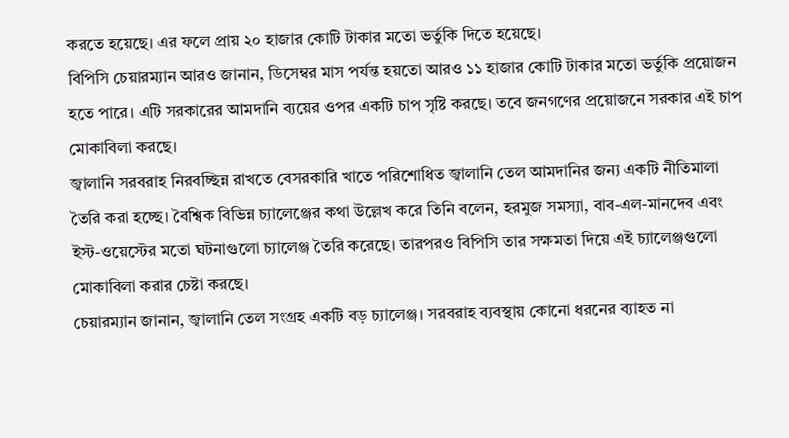করতে হয়েছে। এর ফলে প্রায় ২০ হাজার কোটি টাকার মতো ভর্তুকি দিতে হয়েছে।
বিপিসি চেয়ারম্যান আরও জানান, ডিসেম্বর মাস পর্যন্ত হয়তো আরও ১১ হাজার কোটি টাকার মতো ভর্তুকি প্রয়োজন হতে পারে। এটি সরকারের আমদানি ব্যয়ের ওপর একটি চাপ সৃষ্টি করছে। তবে জনগণের প্রয়োজনে সরকার এই চাপ মোকাবিলা করছে।
জ্বালানি সরবরাহ নিরবচ্ছিন্ন রাখতে বেসরকারি খাতে পরিশোধিত জ্বালানি তেল আমদানির জন্য একটি নীতিমালা তৈরি করা হচ্ছে। বৈশ্বিক বিভিন্ন চ্যালেঞ্জের কথা উল্লেখ করে তিনি বলেন, হরমুজ সমস্যা, বাব-এল-মানদেব এবং ইস্ট-ওয়েস্টের মতো ঘটনাগুলো চ্যালেঞ্জ তৈরি করেছে। তারপরও বিপিসি তার সক্ষমতা দিয়ে এই চ্যালেঞ্জগুলো মোকাবিলা করার চেষ্টা করছে।
চেয়ারম্যান জানান, জ্বালানি তেল সংগ্রহ একটি বড় চ্যালেঞ্জ। সরবরাহ ব্যবস্থায় কোনো ধরনের ব্যাহত না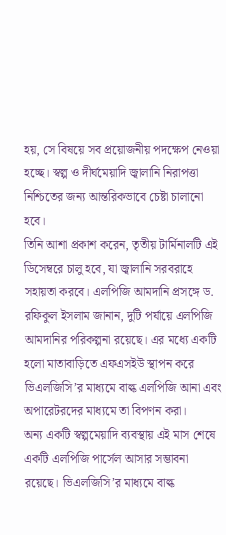হয়, সে বিষয়ে সব প্রয়োজনীয় পদক্ষেপ নেওয়া হচ্ছে। স্বল্প ও দীর্ঘমেয়াদি জ্বালানি নিরাপত্তা নিশ্চিতের জন্য আন্তরিকভাবে চেষ্টা চালানো হবে।
তিনি আশা প্রকাশ করেন, তৃতীয় টার্মিনালটি এই ডিসেম্বরে চালু হবে, যা জ্বালানি সরবরাহে সহায়তা করবে। এলপিজি আমদানি প্রসঙ্গে ড. রফিকুল ইসলাম জানান, দুটি পর্যায়ে এলপিজি আমদানির পরিকল্পনা রয়েছে। এর মধ্যে একটি হলো মাতাবাড়িতে এফএসইউ স্থাপন করে ভিএলজিসি’র মাধ্যমে বাল্ক এলপিজি আনা এবং অপারেটরদের মাধ্যমে তা বিপণন করা।
অন্য একটি স্বল্পমেয়াদি ব্যবস্থায় এই মাস শেষে একটি এলপিজি পার্সেল আসার সম্ভাবনা রয়েছে। ভিএলজিসি’র মাধ্যমে বাল্ক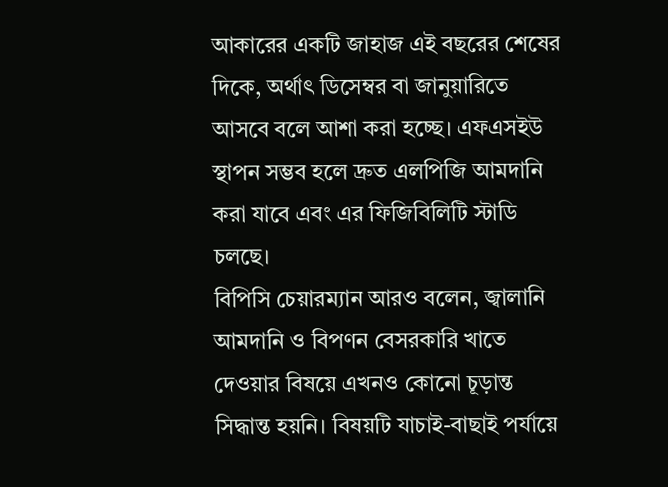আকারের একটি জাহাজ এই বছরের শেষের দিকে, অর্থাৎ ডিসেম্বর বা জানুয়ারিতে আসবে বলে আশা করা হচ্ছে। এফএসইউ স্থাপন সম্ভব হলে দ্রুত এলপিজি আমদানি করা যাবে এবং এর ফিজিবিলিটি স্টাডি চলছে।
বিপিসি চেয়ারম্যান আরও বলেন, জ্বালানি আমদানি ও বিপণন বেসরকারি খাতে দেওয়ার বিষয়ে এখনও কোনো চূড়ান্ত সিদ্ধান্ত হয়নি। বিষয়টি যাচাই-বাছাই পর্যায়ে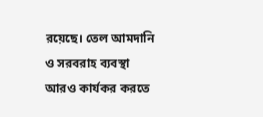রয়েছে। তেল আমদানি ও সরবরাহ ব্যবস্থা আরও কার্যকর করতে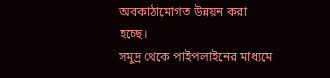অবকাঠামোগত উন্নয়ন করা হচ্ছে।
সমুদ্র থেকে পাইপলাইনের মাধ্যমে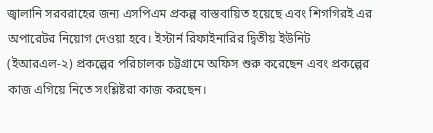জ্বালানি সরবরাহের জন্য এসপিএম প্রকল্প বাস্তবায়িত হয়েছে এবং শিগগিরই এর অপারেটর নিয়োগ দেওয়া হবে। ইস্টার্ন রিফাইনারির দ্বিতীয় ইউনিট (ইআরএল-২) প্রকল্পের পরিচালক চট্টগ্রামে অফিস শুরু করেছেন এবং প্রকল্পের কাজ এগিয়ে নিতে সংশ্লিষ্টরা কাজ করছেন।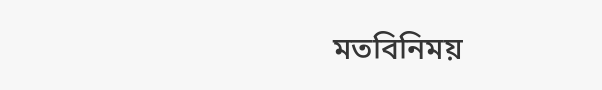মতবিনিময়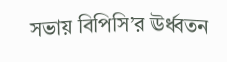সভায় বিপিসি’র ঊর্ধ্বতন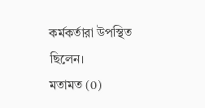কর্মকর্তারা উপস্থিত ছিলেন।
মতামত (0)